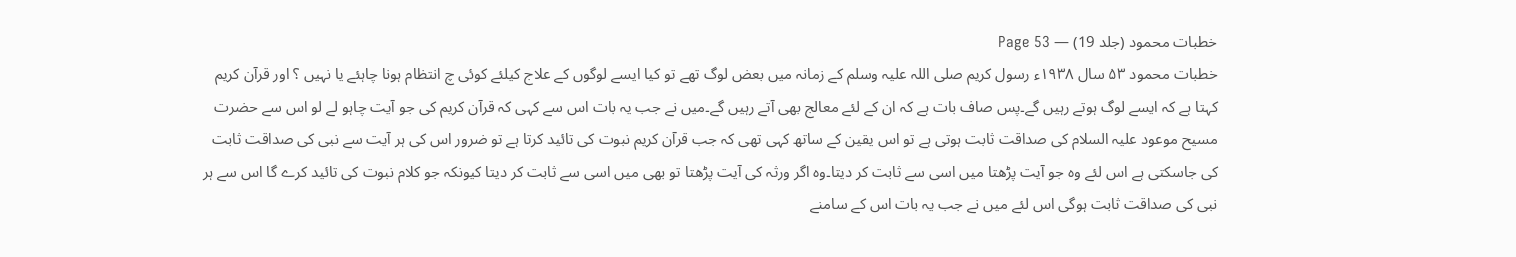خطبات محمود (جلد 19) — Page 53
خطبات محمود ۵۳ سال ۱۹۳۸ء رسول کریم صلی اللہ علیہ وسلم کے زمانہ میں بعض لوگ تھے تو کیا ایسے لوگوں کے علاج کیلئے کوئی چ انتظام ہونا چاہئے یا نہیں ؟ اور قرآن کریم کہتا ہے کہ ایسے لوگ ہوتے رہیں گے۔پس صاف بات ہے کہ ان کے لئے معالج بھی آتے رہیں گے۔میں نے جب یہ بات اس سے کہی کہ قرآن کریم کی جو آیت چاہو لے لو اس سے حضرت مسیح موعود علیہ السلام کی صداقت ثابت ہوتی ہے تو اس یقین کے ساتھ کہی تھی کہ جب قرآن کریم نبوت کی تائید کرتا ہے تو ضرور اس کی ہر آیت سے نبی کی صداقت ثابت کی جاسکتی ہے اس لئے وہ جو آیت پڑھتا میں اسی سے ثابت کر دیتا۔وہ اگر ورثہ کی آیت پڑھتا تو بھی میں اسی سے ثابت کر دیتا کیونکہ جو کلام نبوت کی تائید کرے گا اس سے ہر نبی کی صداقت ثابت ہوگی اس لئے میں نے جب یہ بات اس کے سامنے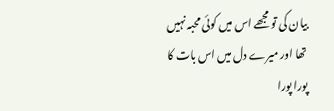بیان کی تو مجھے اس میں کوئی محبہ نہیں تھا اور میرے دل میں اس بات کا پورا پورا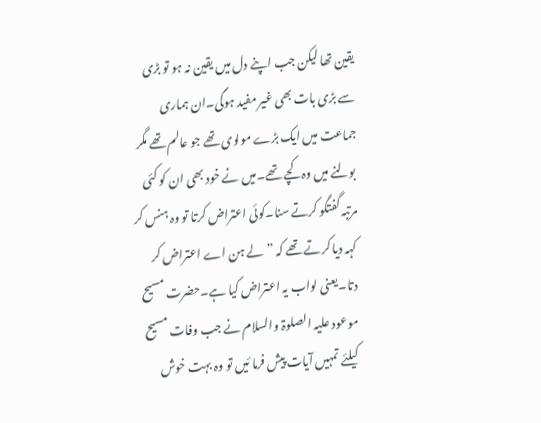یقین تھا لیکن جب اپنے دل میں یقین نہ ہو تو بڑی سے بڑی بات بھی غیر مفید ہوگی۔ان ہماری جماعت میں ایک بڑے مولوی تھے جو عالم تھے مگر بولنے میں وہ کچے تھے۔میں نے خود بھی ان کو کئی مرتبہ گفتگو کرتے سنا۔کوئی اعتراض کرتا تو وہ ہنس کر کہہ دیا کرتے تھے کہ ”لے ہن اے اعتراض کر دتا۔یعنی لواب یہ اعتراض کیا ہے۔حضرت مسیح موعود علیہ الصلوۃ والسلام نے جب وفات مسیح کیلئے تمہیں آیات پیش فرما ئیں تو وہ بہت خوش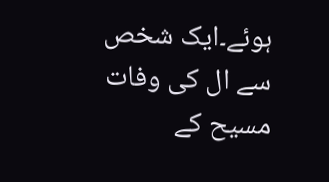ہوئے۔ایک شخص سے ال کی وفات مسیح کے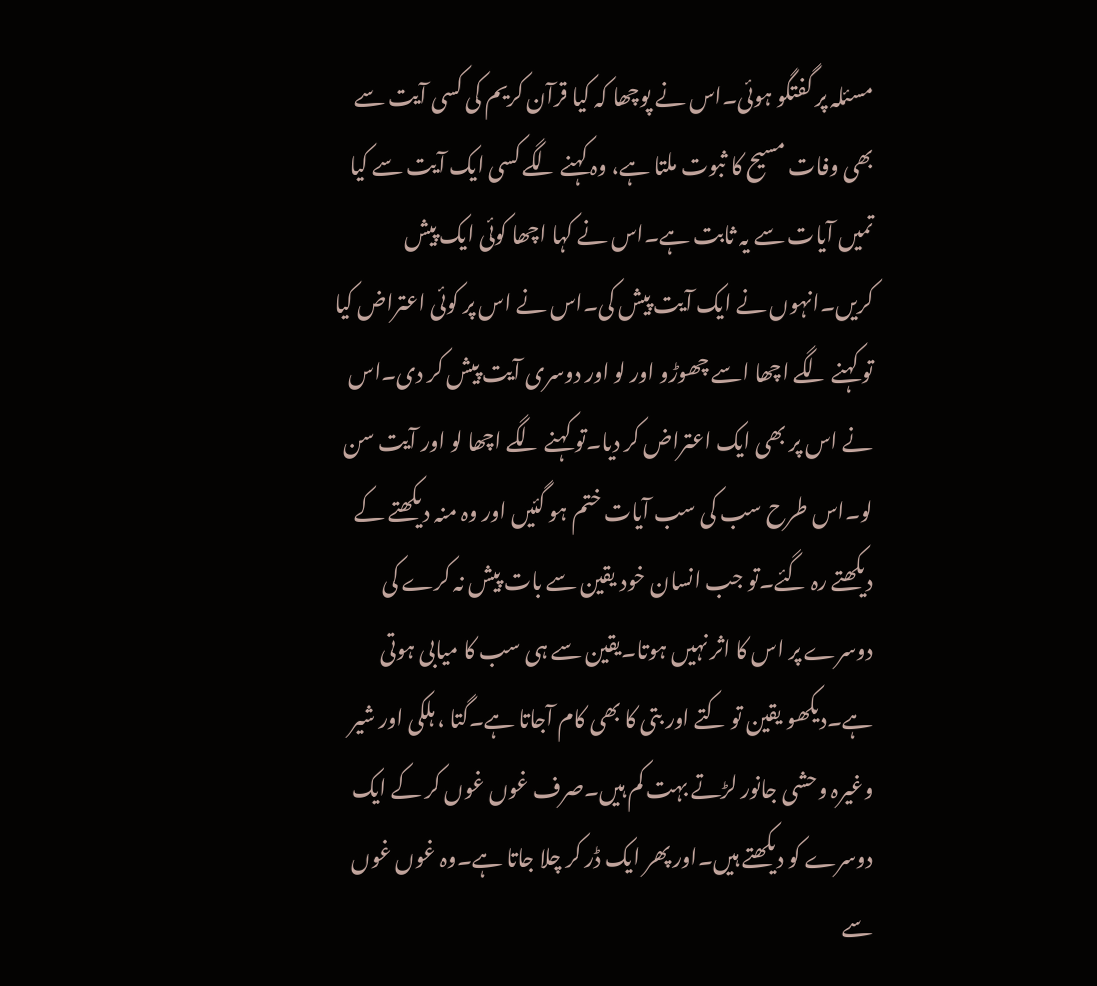مسئلہ پر گفتگو ہوئی۔اس نے پوچھا کہ کیا قرآن کریم کی کسی آیت سے بھی وفات مسیح کا ثبوت ملتا ہے، وہ کہنے لگے کسی ایک آیت سے کیا تمیں آیات سے یہ ثابت ہے۔اس نے کہا اچھا کوئی ایک پیش کریں۔انہوں نے ایک آیت پیش کی۔اس نے اس پر کوئی اعتراض کیا تو کہنے لگے اچھا اسے چھوڑو اور لو اور دوسری آیت پیش کر دی۔اس نے اس پر بھی ایک اعتراض کر دیا۔تو کہنے لگے اچھا لو اور آیت سن لو۔اس طرح سب کی سب آیات ختم ہو گئیں اور وہ منہ دیکھتے کے دیکھتے رہ گئے۔تو جب انسان خود یقین سے بات پیش نہ کرے کی دوسرے پر اس کا اثر نہیں ہوتا۔یقین سے ہی سب کا میابی ہوتی ہے۔دیکھو یقین تو کتے اور بتی کا بھی کام آجاتا ہے۔گتا ، ہلکی اور شیر وغیرہ وحشی جانور لڑتے بہت کم ہیں۔صرف غوں غوں کر کے ایک دوسرے کو دیکھتے ہیں۔اور پھر ایک ڈر کر چلا جاتا ہے۔وہ غوں غوں سے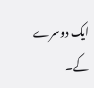ایک دوسرے کے۔